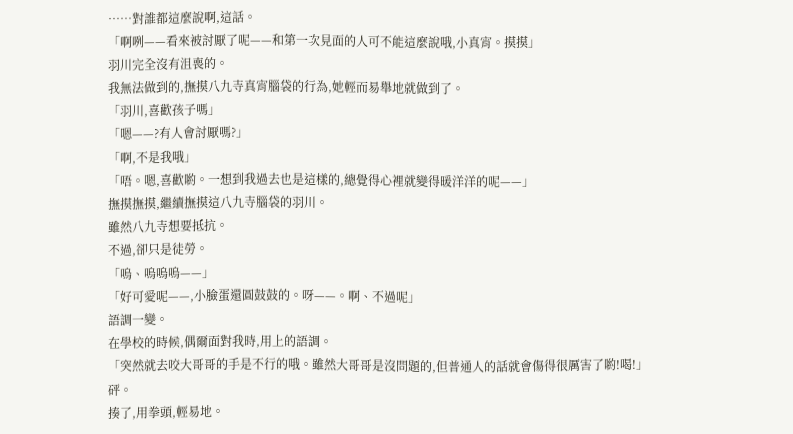……對誰都這麼說啊,這話。
「啊咧——看來被討厭了呢——和第一次見面的人可不能這麼說哦,小真宵。摸摸」
羽川完全沒有沮喪的。
我無法做到的,撫摸八九寺真宵腦袋的行為,她輕而易舉地就做到了。
「羽川,喜歡孩子嗎」
「嗯——?有人會討厭嗎?」
「啊,不是我哦」
「唔。嗯,喜歡喲。一想到我過去也是這樣的,總覺得心裡就變得暖洋洋的呢——」
撫摸撫摸,繼續撫摸這八九寺腦袋的羽川。
雖然八九寺想要抵抗。
不過,卻只是徒勞。
「嗚、嗚嗚嗚——」
「好可愛呢——,小臉蛋還圓鼓鼓的。呀——。啊、不過呢」
語調一變。
在學校的時候,偶爾面對我時,用上的語調。
「突然就去咬大哥哥的手是不行的哦。雖然大哥哥是沒問題的,但普通人的話就會傷得很厲害了喲!喝!」
砰。
揍了,用拳頭,輕易地。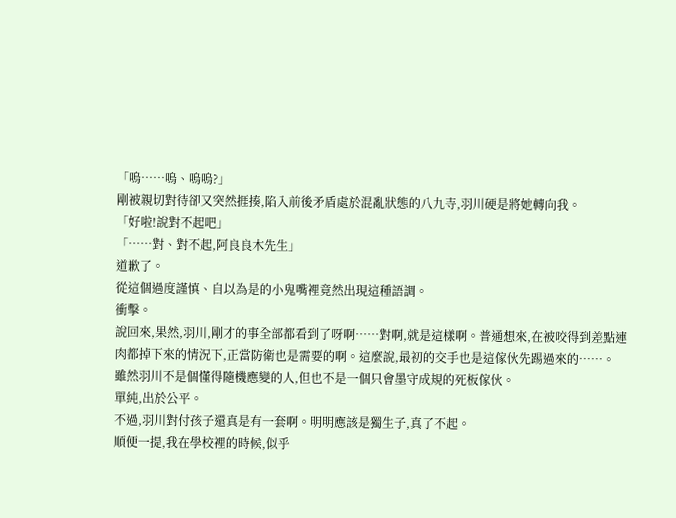「嗚……嗚、嗚嗚?」
剛被親切對待卻又突然捱揍,陷入前後矛盾處於混亂狀態的八九寺,羽川硬是將她轉向我。
「好啦!說對不起吧」
「……對、對不起,阿良良木先生」
道歉了。
從這個過度謹慎、自以為是的小鬼嘴裡竟然出現這種語調。
衝擊。
說回來,果然,羽川,剛才的事全部都看到了呀啊……對啊,就是這樣啊。普通想來,在被咬得到差點連肉都掉下來的情況下,正當防衛也是需要的啊。這麼說,最初的交手也是這傢伙先踢過來的……。
雖然羽川不是個懂得隨機應變的人,但也不是一個只會墨守成規的死板傢伙。
單純,出於公平。
不過,羽川對付孩子還真是有一套啊。明明應該是獨生子,真了不起。
順便一提,我在學校裡的時候,似乎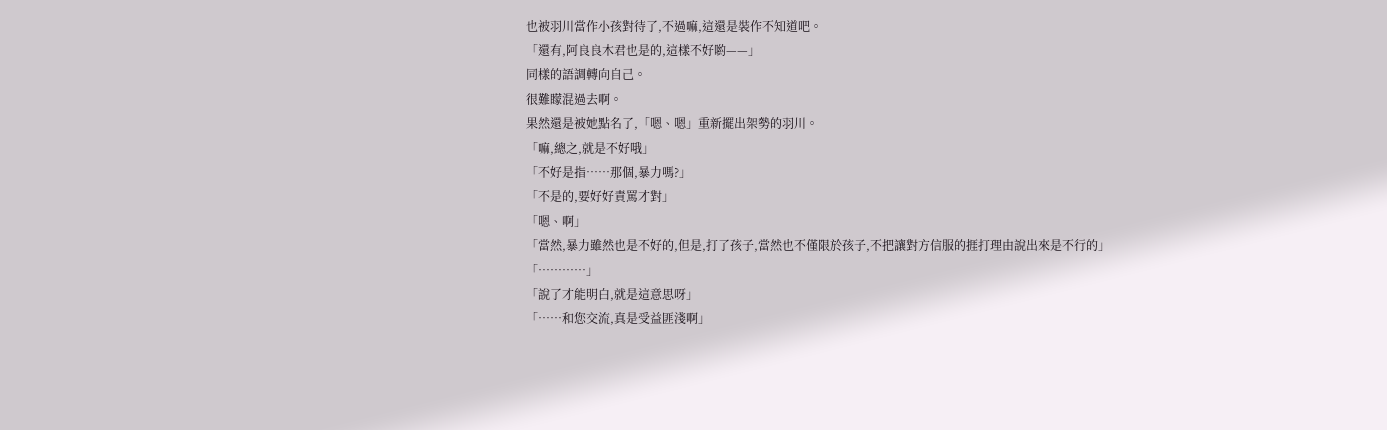也被羽川當作小孩對待了,不過嘛,這還是裝作不知道吧。
「還有,阿良良木君也是的,這樣不好喲——」
同樣的語調轉向自己。
很難矇混過去啊。
果然還是被她點名了,「嗯、嗯」重新擺出架勢的羽川。
「嘛,總之,就是不好哦」
「不好是指……那個,暴力嗎?」
「不是的,要好好責罵才對」
「嗯、啊」
「當然,暴力雖然也是不好的,但是,打了孩子,當然也不僅限於孩子,不把讓對方信服的捱打理由說出來是不行的」
「…………」
「說了才能明白,就是這意思呀」
「……和您交流,真是受益匪淺啊」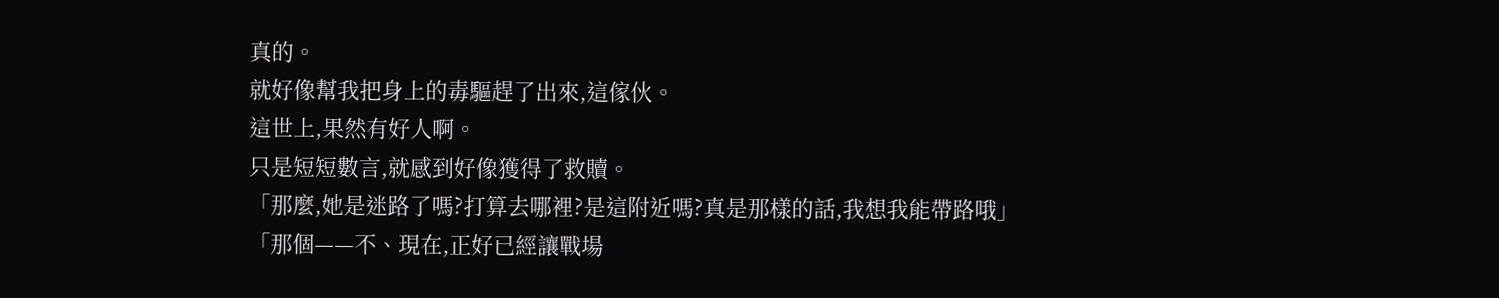真的。
就好像幫我把身上的毒驅趕了出來,這傢伙。
這世上,果然有好人啊。
只是短短數言,就感到好像獲得了救贖。
「那麼,她是迷路了嗎?打算去哪裡?是這附近嗎?真是那樣的話,我想我能帶路哦」
「那個——不、現在,正好已經讓戰場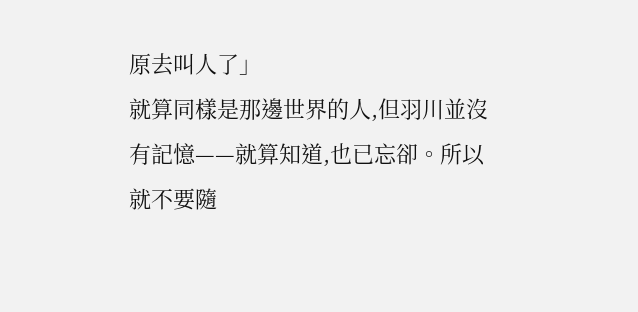原去叫人了」
就算同樣是那邊世界的人,但羽川並沒有記憶——就算知道,也已忘卻。所以就不要隨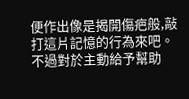便作出像是揭開傷疤般,敲打這片記憶的行為來吧。
不過對於主動給予幫助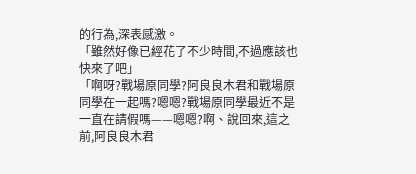的行為,深表感激。
「雖然好像已經花了不少時間,不過應該也快來了吧」
「啊呀?戰場原同學?阿良良木君和戰場原同學在一起嗎?嗯嗯?戰場原同學最近不是一直在請假嗎——嗯嗯?啊、說回來,這之前,阿良良木君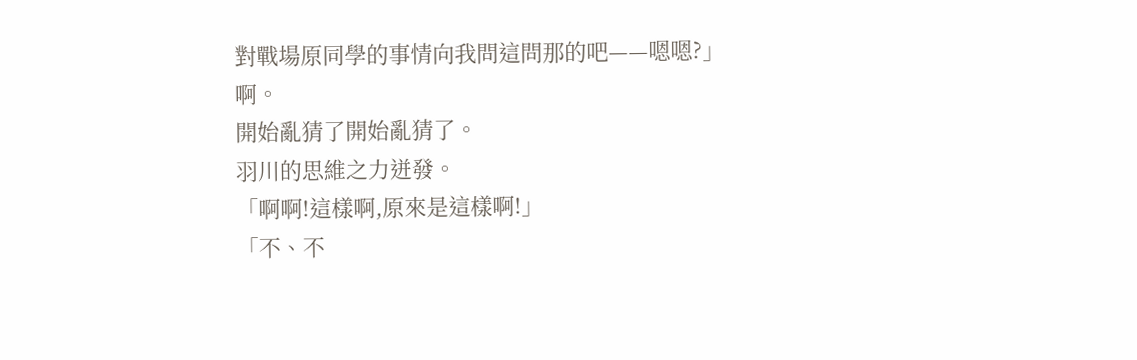對戰場原同學的事情向我問這問那的吧——嗯嗯?」
啊。
開始亂猜了開始亂猜了。
羽川的思維之力迸發。
「啊啊!這樣啊,原來是這樣啊!」
「不、不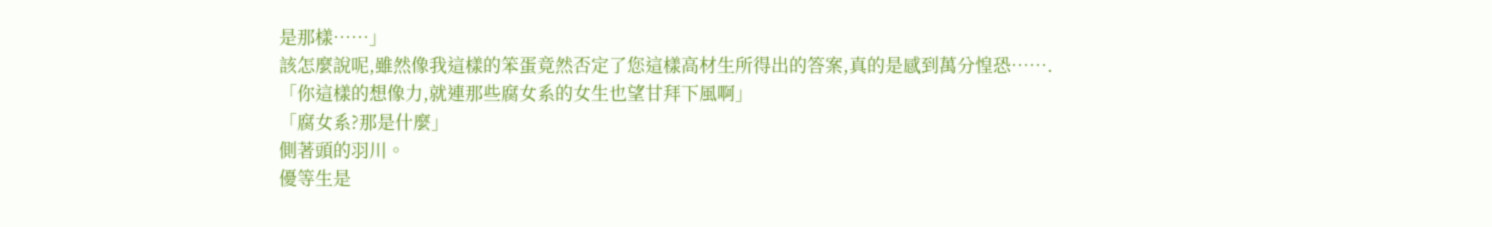是那樣……」
該怎麼說呢,雖然像我這樣的笨蛋竟然否定了您這樣高材生所得出的答案,真的是感到萬分惶恐…….
「你這樣的想像力,就連那些腐女系的女生也望甘拜下風啊」
「腐女系?那是什麼」
側著頭的羽川。
優等生是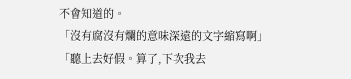不會知道的。
「沒有腐沒有爛的意味深遠的文字縮寫啊」
「聽上去好假。算了,下次我去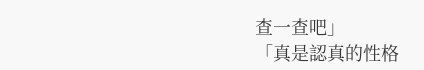查一查吧」
「真是認真的性格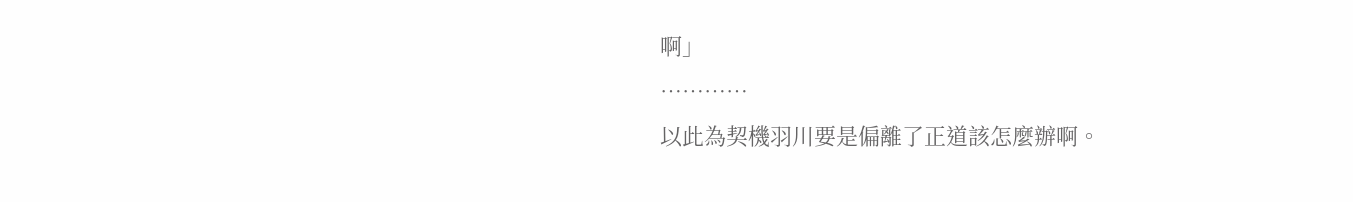啊」
…………
以此為契機羽川要是偏離了正道該怎麼辦啊。